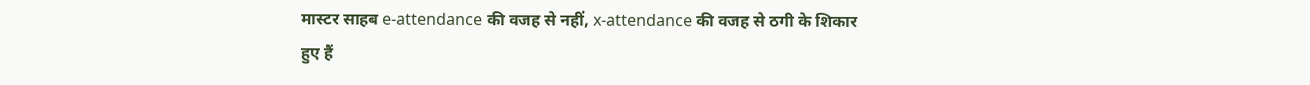मास्टर साहब e-attendance की वजह से नहीं, x-attendance की वजह से ठगी के शिकार हुए हैं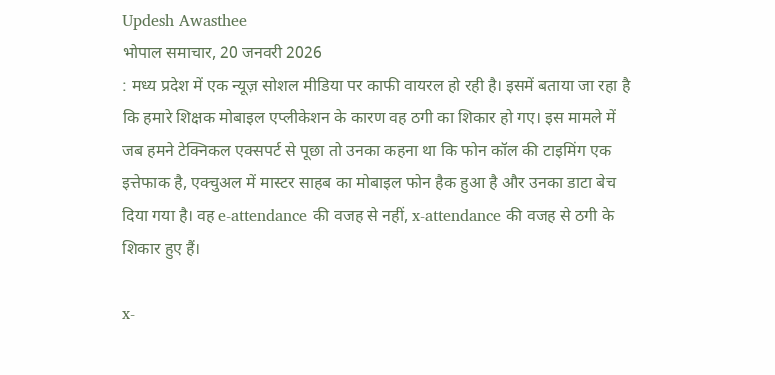Updesh Awasthee
भोपाल समाचार, 20 जनवरी 2026
: मध्य प्रदेश में एक न्यूज़ सोशल मीडिया पर काफी वायरल हो रही है। इसमें बताया जा रहा है कि हमारे शिक्षक मोबाइल एप्लीकेशन के कारण वह ठगी का शिकार हो गए। इस मामले में जब हमने टेक्निकल एक्सपर्ट से पूछा तो उनका कहना था कि फोन कॉल की टाइमिंग एक इत्तेफाक है, एक्चुअल में मास्टर साहब का मोबाइल फोन हैक हुआ है और उनका डाटा बेच दिया गया है। वह e-attendance की वजह से नहीं, x-attendance की वजह से ठगी के शिकार हुए हैं।

x-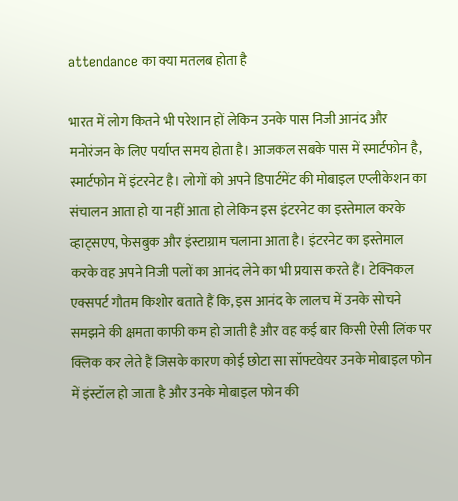attendance का क्या मतलब होता है

भारत में लोग कितने भी परेशान हों लेकिन उनके पास निजी आनंद और मनोरंजन के लिए पर्याप्त समय होता है। आजकल सबके पास में स्मार्टफोन है, स्मार्टफोन में इंटरनेट है। लोगों को अपने डिपार्टमेंट की मोबाइल एप्लीकेशन का संचालन आता हो या नहीं आता हो लेकिन इस इंटरनेट का इस्तेमाल करके व्हाट्सएप, फेसबुक और इंस्टाग्राम चलाना आता है। इंटरनेट का इस्तेमाल करके वह अपने निजी पलों का आनंद लेने का भी प्रयास करते हैं। टेक्निकल एक्सपर्ट गौतम किशोर बताते हैं कि, इस आनंद के लालच में उनके सोचने समझने की क्षमता काफी कम हो जाती है और वह कई बार किसी ऐसी लिंक पर क्लिक कर लेते हैं जिसके कारण कोई छोटा सा सॉफ्टवेयर उनके मोबाइल फोन में इंस्टॉल हो जाता है और उनके मोबाइल फोन की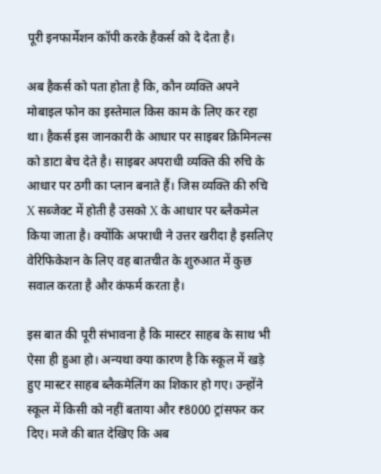पूरी इनफार्मेशन कॉपी करके हैकर्स को दे देता है।

अब हैकर्स को पता होता है कि, कौन व्यक्ति अपने मोबाइल फोन का इस्तेमाल किस काम के लिए कर रहा था। हैकर्स इस जानकारी के आधार पर साइबर क्रिमिनल्स को डाटा बेच देते है। साइबर अपराधी व्यक्ति की रुचि के आधार पर ठगी का प्लान बनाते हैं। जिस व्यक्ति की रुचि X सब्जेक्ट में होती है उसको X के आधार पर ब्लैकमेल किया जाता है। क्योंकि अपराधी ने उत्तर खरीदा है इसलिए वेरिफिकेशन के लिए वह बातचीत के शुरुआत में कुछ सवाल करता है और कंफर्म करता है।

इस बात की पूरी संभावना है कि मास्टर साहब के साथ भी ऐसा ही हुआ हो। अन्यथा क्या कारण है कि स्कूल में खड़े हुए मास्टर साहब ब्लैकमेलिंग का शिकार हो गए। उन्होंने स्कूल में किसी को नहीं बताया और ₹8000 ट्रांसफर कर दिए। मजे की बात देखिए कि अब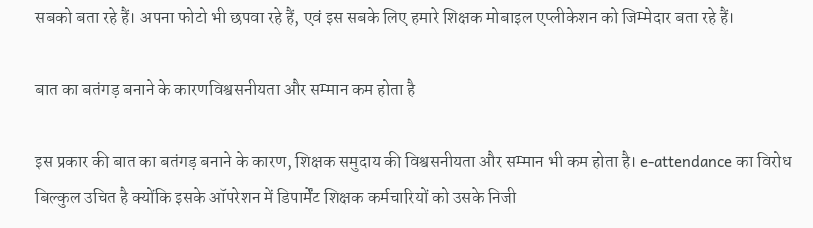सबको बता रहे हैं। अपना फोटो भी छपवा रहे हैं, एवं इस सबके लिए हमारे शिक्षक मोबाइल एप्लीकेशन को जिम्मेदार बता रहे हैं।

बात का बतंगड़ बनाने के कारणविश्वसनीयता और सम्मान कम होता है

इस प्रकार की बात का बतंगड़ बनाने के कारण, शिक्षक समुदाय की विश्वसनीयता और सम्मान भी कम होता है। e-attendance का विरोध बिल्कुल उचित है क्योंकि इसके ऑपरेशन में डिपार्मेंट शिक्षक कर्मचारियों को उसके निजी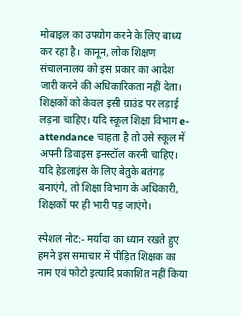मोबाइल का उपयोग करने के लिए बाध्य कर रहा है। कानून, लोक शिक्षण संचालनालय को इस प्रकार का आदेश जारी करने की अधिकारिकता नहीं देता। शिक्षकों को केवल इसी ग्राउंड पर लड़ाई लड़ना चाहिए। यदि स्कूल शिक्षा विभाग e-attendance चाहता है तो उसे स्कूल में अपनी डिवाइस इनस्टॉल करनी चाहिए। यदि हेडलाइंस के लिए बेतुके बतंगड़ बनाएंगे, तो शिक्षा विभाग के अधिकारी, शिक्षकों पर ही भारी पड़ जाएंगे।

स्पेशल नोट:- मर्यादा का ध्यान रखते हुए हमने इस समाचार में पीड़ित शिक्षक का नाम एवं फोटो इत्यादि प्रकाशित नहीं किया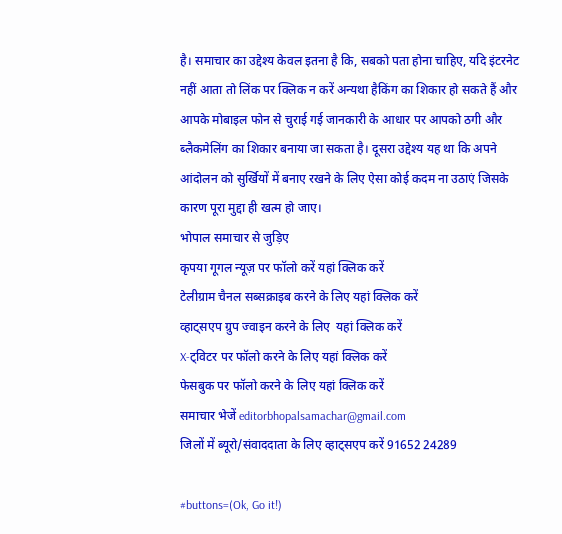है। समाचार का उद्देश्य केवल इतना है कि, सबको पता होना चाहिए, यदि इंटरनेट नहीं आता तो लिंक पर क्लिक न करें अन्यथा हैकिंग का शिकार हो सकते हैं और आपके मोबाइल फोन से चुराई गई जानकारी के आधार पर आपको ठगी और ब्लैकमेलिंग का शिकार बनाया जा सकता है। दूसरा उद्देश्य यह था कि अपने आंदोलन को सुर्खियों में बनाए रखने के लिए ऐसा कोई कदम ना उठाएं जिसके कारण पूरा मुद्दा ही खत्म हो जाए।
भोपाल समाचार से जुड़िए
कृपया गूगल न्यूज़ पर फॉलो करें यहां क्लिक करें
टेलीग्राम चैनल सब्सक्राइब करने के लिए यहां क्लिक करें
व्हाट्सएप ग्रुप ज्वाइन करने के लिए  यहां क्लिक करें
X-ट्विटर पर फॉलो करने के लिए यहां क्लिक करें
फेसबुक पर फॉलो करने के लिए यहां क्लिक करें
समाचार भेजें editorbhopalsamachar@gmail.com
जिलों में ब्यूरो/संवाददाता के लिए व्हाट्सएप करें 91652 24289

#buttons=(Ok, Go it!)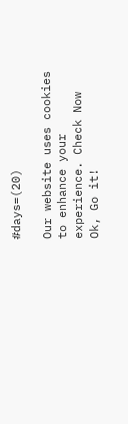#days=(20)

Our website uses cookies to enhance your experience. Check Now
Ok, Go it!